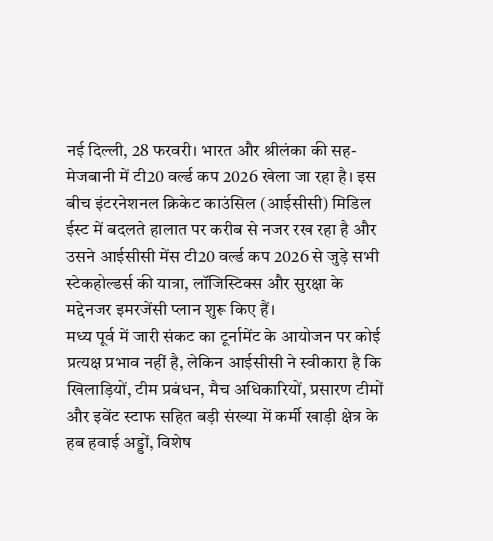नई दिल्ली, 28 फरवरी। भारत और श्रीलंका की सह-मेजबानी में टी20 वर्ल्ड कप 2026 खेला जा रहा है। इस बीच इंटरनेशनल क्रिकेट काउंसिल (आईसीसी) मिडिल ईस्ट में बदलते हालात पर करीब से नजर रख रहा है और उसने आईसीसी मेंस टी20 वर्ल्ड कप 2026 से जुड़े सभी स्टेकहोल्डर्स की यात्रा, लॉजिस्टिक्स और सुरक्षा के मद्देनजर इमरजेंसी प्लान शुरू किए हैं।
मध्य पूर्व में जारी संकट का टूर्नामेंट के आयोजन पर कोई प्रत्यक्ष प्रभाव नहीं है, लेकिन आईसीसी ने स्वीकारा है कि खिलाड़ियों, टीम प्रबंधन, मैच अधिकारियों, प्रसारण टीमों और इवेंट स्टाफ सहित बड़ी संख्या में कर्मी खाड़ी क्षेत्र के हब हवाई अड्डों, विशेष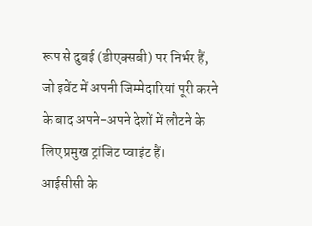रूप से दुबई (डीएक्सबी) पर निर्भर हैं, जो इवेंट में अपनी जिम्मेदारियां पूरी करने के बाद अपने-अपने देशों में लौटने के लिए प्रमुख ट्रांजिट प्वाइंट हैं।
आईसीसी के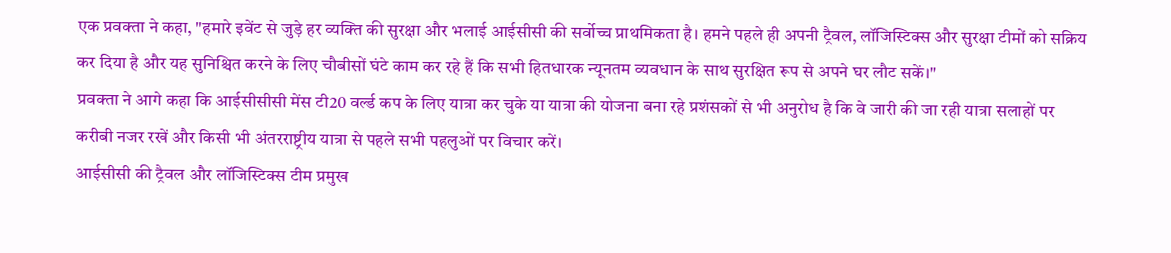एक प्रवक्ता ने कहा, "हमारे इवेंट से जुड़े हर व्यक्ति की सुरक्षा और भलाई आईसीसी की सर्वोच्च प्राथमिकता है। हमने पहले ही अपनी ट्रैवल, लॉजिस्टिक्स और सुरक्षा टीमों को सक्रिय कर दिया है और यह सुनिश्चित करने के लिए चौबीसों घंटे काम कर रहे हैं कि सभी हितधारक न्यूनतम व्यवधान के साथ सुरक्षित रूप से अपने घर लौट सकें।"
प्रवक्ता ने आगे कहा कि आईसीसीसी मेंस टी20 वर्ल्ड कप के लिए यात्रा कर चुके या यात्रा की योजना बना रहे प्रशंसकों से भी अनुरोध है कि वे जारी की जा रही यात्रा सलाहों पर करीबी नजर रखें और किसी भी अंतरराष्ट्रीय यात्रा से पहले सभी पहलुओं पर विचार करें।
आईसीसी की ट्रैवल और लॉजिस्टिक्स टीम प्रमुख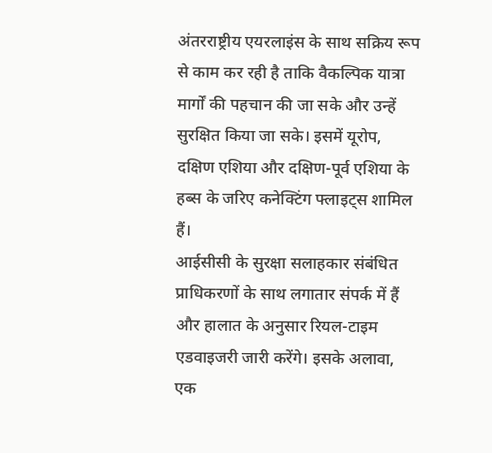अंतरराष्ट्रीय एयरलाइंस के साथ सक्रिय रूप से काम कर रही है ताकि वैकल्पिक यात्रा मार्गों की पहचान की जा सके और उन्हें सुरक्षित किया जा सके। इसमें यूरोप, दक्षिण एशिया और दक्षिण-पूर्व एशिया के हब्स के जरिए कनेक्टिंग फ्लाइट्स शामिल हैं।
आईसीसी के सुरक्षा सलाहकार संबंधित प्राधिकरणों के साथ लगातार संपर्क में हैं और हालात के अनुसार रियल-टाइम एडवाइजरी जारी करेंगे। इसके अलावा, एक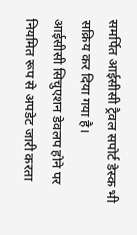समर्पित आईसीसी ट्रैवल सपोर्ट डेस्क भी सक्रिय कर दिया गया है।
आईसीसी सिचुएशन डेवलप होने पर नियमित रूप से अपडेट जारी करता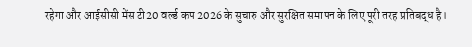रहेगा और आईसीसी मेंस टी20 वर्ल्ड कप 2026 के सुचारु और सुरक्षित समापन के लिए पूरी तरह प्रतिबद्ध है।